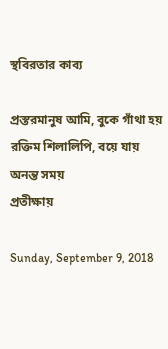স্থবিরতার কাব্য

প্রস্তরমানুষ আমি, বুকে গাঁথা হয়
রক্তিম শিলালিপি, বয়ে যায় অনন্ত সময়
প্রতীক্ষায়

Sunday, September 9, 2018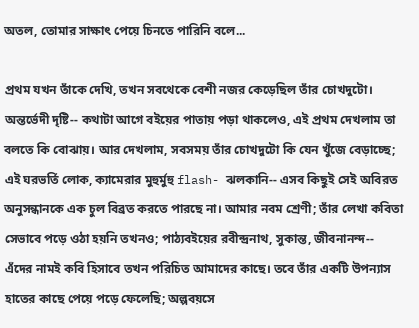অতল, তোমার সাক্ষাৎ পেয়ে চিনতে পারিনি বলে...

প্রথম যখন তাঁকে দেখি, তখন সবথেকে বেশী নজর কেড়েছিল তাঁর চোখদুটো। অন্তর্ভেদী দৃষ্টি-- কথাটা আগে বইয়ের পাতায় পড়া থাকলেও, এই প্রথম দেখলাম তা বলতে কি বোঝায়। আর দেখলাম, সবসময় তাঁর চোখদুটো কি যেন খুঁজে বেড়াচ্ছে; এই ঘরভর্তি লোক, ক্যামেরার মুহুর্মুহু flash- ঝলকানি-- এসব কিছুই সেই অবিরত অনুসন্ধানকে এক চুল বিব্রত করতে পারছে না। আমার নবম শ্রেণী; তাঁর লেখা কবিতা সেভাবে পড়ে ওঠা হয়নি তখনও; পাঠ্যবইয়ের রবীন্দ্রনাথ, সুকান্ত, জীবনানন্দ-- এঁদের নামই কবি হিসাবে তখন পরিচিত আমাদের কাছে। তবে তাঁর একটি উপন্যাস হাতের কাছে পেয়ে পড়ে ফেলেছি; অল্পবয়সে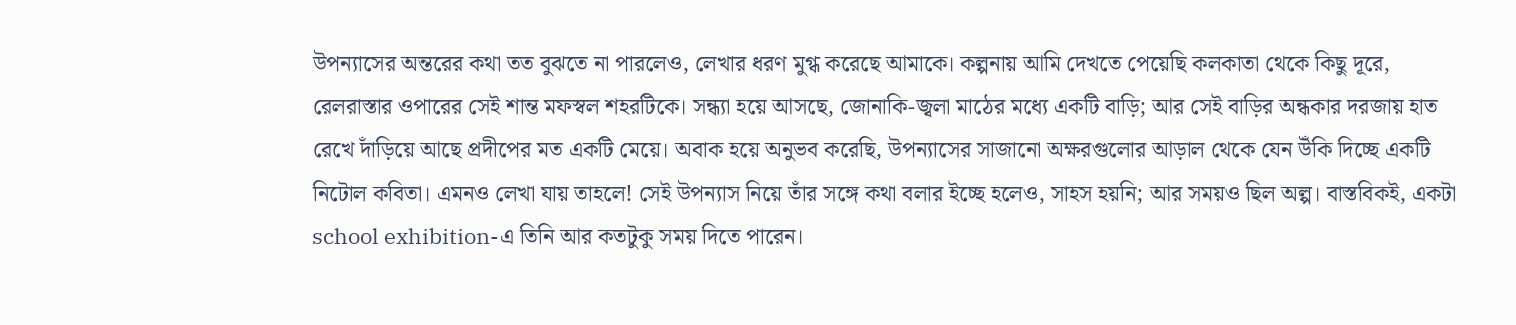উপন্যাসের অন্তরের কথা তত বুঝতে না পারলেও, লেখার ধরণ মুগ্ধ করেছে আমাকে। কল্পনায় আমি দেখতে পেয়েছি কলকাতা থেকে কিছু দূরে, রেলরাস্তার ওপারের সেই শান্ত মফস্বল শহরটিকে। সন্ধ্যা হয়ে আসছে, জোনাকি-জ্বলা মাঠের মধ্যে একটি বাড়ি; আর সেই বাড়ির অন্ধকার দরজায় হাত রেখে দাঁড়িয়ে আছে প্রদীপের মত একটি মেয়ে। অবাক হয়ে অনুভব করেছি, উপন্যাসের সাজানো অক্ষরগুলোর আড়াল থেকে যেন উঁকি দিচ্ছে একটি নিটোল কবিতা। এমনও লেখা যায় তাহলে! সেই উপন্যাস নিয়ে তাঁর সঙ্গে কথা বলার ইচ্ছে হলেও, সাহস হয়নি; আর সময়ও ছিল অল্প। বাস্তবিকই, একটা school exhibition-এ তিনি আর কতটুকু সময় দিতে পারেন।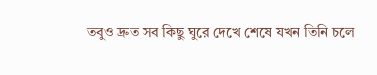তবুও দ্রুত সব কিছু ঘুরে দেখে শেষে যখন তিনি চলে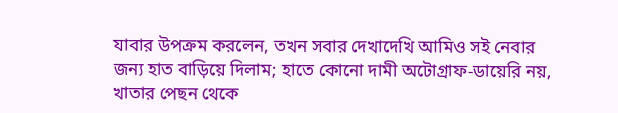যাবার উপক্রম করলেন, তখন সবার দেখাদেখি আমিও সই নেবার জন্য হাত বাড়িয়ে দিলাম; হাতে কোনো দামী অটোগ্রাফ-ডায়েরি নয়, খাতার পেছন থেকে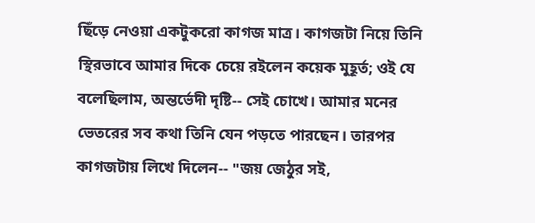ছিঁড়ে নেওয়া একটুকরো কাগজ মাত্র। কাগজটা নিয়ে তিনি স্থিরভাবে আমার দিকে চেয়ে রইলেন কয়েক মুহূর্ত; ওই যে বলেছিলাম, অন্তর্ভেদী দৃষ্টি-- সেই চোখে। আমার মনের ভেতরের সব কথা তিনি যেন পড়তে পারছেন। তারপর কাগজটায় লিখে দিলেন-- "জয় জেঠুর সই,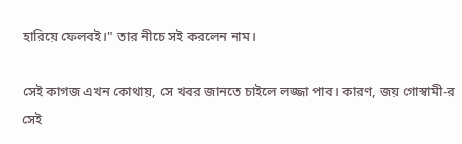হারিয়ে ফেলবই।" তার নীচে সই করলেন নাম।

সেই কাগজ এখন কোথায়, সে খবর জানতে চাইলে লজ্জা পাব। কারণ, জয় গোস্বামী-র সেই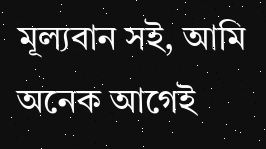মূল্যবান সই, আমি অনেক আগেই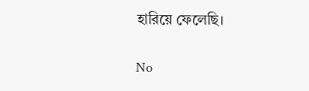হারিয়ে ফেলেছি।

No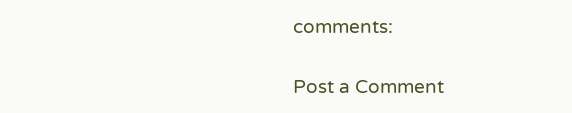comments:

Post a Comment